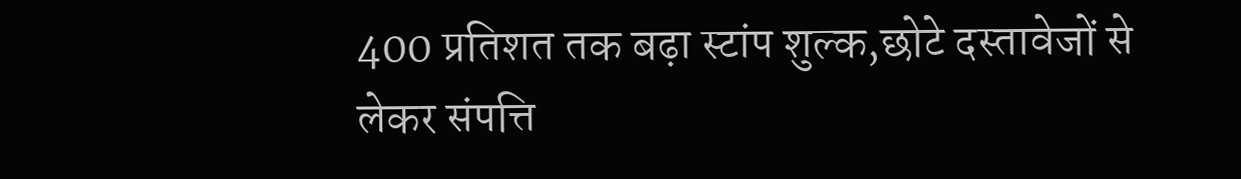400 प्रतिशत तक बढ़ा स्टांप शुल्क,छोटे दस्तावेजों से लेकर संपत्ति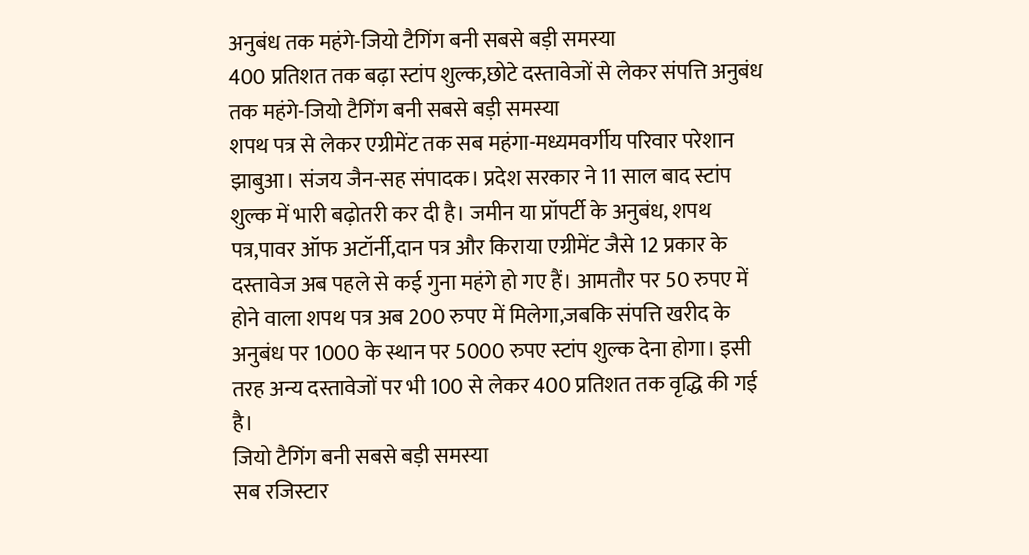अनुबंध तक महंगे-जियो टैगिंग बनी सबसे बड़ी समस्या
400 प्रतिशत तक बढ़ा स्टांप शुल्क,छोटे दस्तावेजों से लेकर संपत्ति अनुबंध तक महंगे-जियो टैगिंग बनी सबसे बड़ी समस्या
शपथ पत्र से लेकर एग्रीमेंट तक सब महंगा-मध्यमवर्गीय परिवार परेशान
झाबुआ। संजय जैन-सह संपादक। प्रदेश सरकार ने 11 साल बाद स्टांप शुल्क में भारी बढ़ोतरी कर दी है। जमीन या प्रॉपर्टी के अनुबंध, शपथ पत्र,पावर ऑफ अटॉर्नी,दान पत्र और किराया एग्रीमेंट जैसे 12 प्रकार के दस्तावेज अब पहले से कई गुना महंगे हो गए हैं। आमतौर पर 50 रुपए में होने वाला शपथ पत्र अब 200 रुपए में मिलेगा,जबकि संपत्ति खरीद के अनुबंध पर 1000 के स्थान पर 5000 रुपए स्टांप शुल्क देना होगा। इसी तरह अन्य दस्तावेजों पर भी 100 से लेकर 400 प्रतिशत तक वृद्धि की गई है।
जियो टैगिंग बनी सबसे बड़ी समस्या
सब रजिस्टार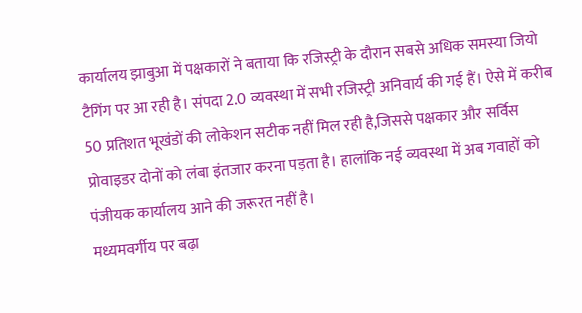कार्यालय झाबुआ में पक्षकारों ने बताया कि रजिस्ट्री के दौरान सबसे अधिक समस्या जियो टैगिंग पर आ रही है। संपदा 2.0 व्यवस्था में सभी रजिस्ट्री अनिवार्य की गई हैं। ऐसे में करीब 50 प्रतिशत भूखंडों की लोकेशन सटीक नहीं मिल रही है,जिससे पक्षकार और सर्विस प्रोवाइडर दोनों को लंबा इंतजार करना पड़ता है। हालांकि नई व्यवस्था में अब गवाहों को पंजीयक कार्यालय आने की जरूरत नहीं है।
मध्यमवर्गीय पर बढ़ा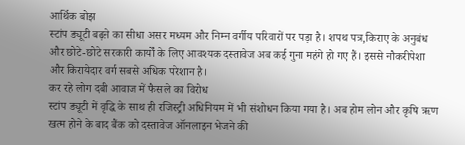आर्थिक बोझ
स्टांप ड्यूटी बढ़ऩे का सीधा असर मध्यम और निम्न वर्गीय परिवारों पर पड़ा है। शपथ पत्र,किराए के अनुबंध और छोटे-छोटे सरकारी कार्यों के लिए आवश्यक दस्तावेज अब कई गुना महंगे हो गए हैं। इससे नौकरीपेशा और किरायेदार वर्ग सबसे अधिक परेशान है।
कर रहे लोग दबी आवाज में फैसले का विरोध
स्टांप ड्यूटी में वृद्धि के साथ ही रजिस्ट्री अधिनियम में भी संशोधन किया गया है। अब होम लोन और कृषि ऋण खत्म होने के बाद बैंक को दस्तावेज ऑनलाइन भेजने की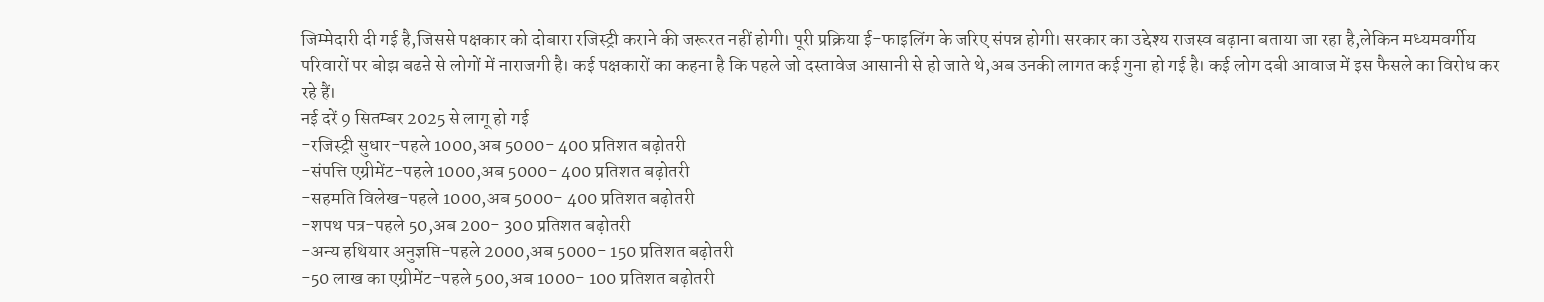जिम्मेदारी दी गई है,जिससे पक्षकार को दोबारा रजिस्ट्री कराने की जरूरत नहीं होगी। पूरी प्रक्रिया ई-फाइलिंग के जरिए संपन्न होगी। सरकार का उद्देश्य राजस्व बढ़ाना बताया जा रहा है,लेकिन मध्यमवर्गीय परिवारों पर बोझ बढऩे से लोगों में नाराजगी है। कई पक्षकारों का कहना है कि पहले जो दस्तावेज आसानी से हो जाते थे,अब उनकी लागत कई गुना हो गई है। कई लोग दबी आवाज में इस फैसले का विरोध कर रहे हैं।
नई दरें 9 सितम्बर 2025 से लागू हो गई
-रजिस्ट्री सुधार-पहले 1000,अब 5000- 400 प्रतिशत बढ़ोतरी
-संपत्ति एग्रीमेंट-पहले 1000,अब 5000- 400 प्रतिशत बढ़ोतरी
-सहमति विलेख-पहले 1000,अब 5000- 400 प्रतिशत बढ़ोतरी
-शपथ पत्र-पहले 50,अब 200- 300 प्रतिशत बढ़ोतरी
-अन्य हथियार अनुज्ञप्ति-पहले 2000,अब 5000- 150 प्रतिशत बढ़ोतरी
-50 लाख का एग्रीमेंट-पहले 500,अब 1000- 100 प्रतिशत बढ़ोतरी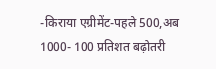-किराया एग्रीमेंट-पहले 500,अब 1000- 100 प्रतिशत बढ़ोतरी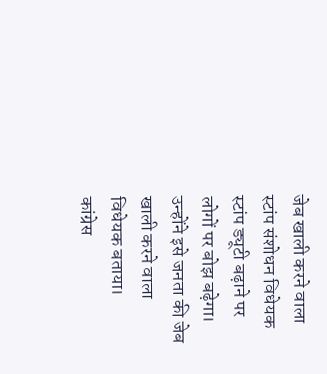जेब खाली करने वाला स्टांप संशोधन विधेयक
स्टांप ड्यूटी बढ़ाने पर लोगों पर बोझ बढ़ेगा। उन्होंने इसे जनता की जेब खाली करने वाला विधेयक बताया।
कांग्रेस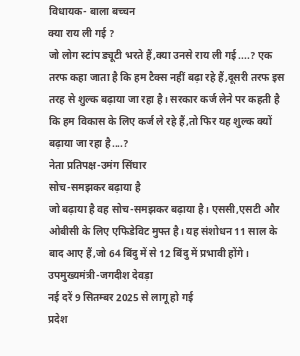विधायक- बाला बच्चन
क्या राय ली गई ?
जो लोग स्टांप ड्यूटी भरते हैं,क्या उनसे राय ली गई ....? एक तरफ कहा जाता है कि हम टैक्स नहीं बढ़ा रहे हैं,दूसरी तरफ इस तरह से शुल्क बढ़ाया जा रहा है। सरकार कर्ज लेने पर कहती है कि हम विकास के लिए कर्ज ले रहे हैं,तो फिर यह शुल्क क्यों बढ़ाया जा रहा है....?
नेता प्रतिपक्ष-उमंग सिंघार
सोच-समझकर बढ़ाया है
जो बढ़ाया है वह सोच-समझकर बढ़ाया है। एससी,एसटी और ओबीसी के लिए एफिडेविट मुफ्त है। यह संशोधन 11 साल के बाद आए हैं,जो 64 बिंदु में से 12 बिंदु में प्रभावी होंगे।
उपमुख्यमंत्री-जगदीश देवड़ा
नई दरें 9 सितम्बर 2025 से लागू हो गई
प्रदेश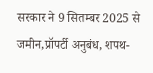सरकार ने 9 सितम्बर 2025 से जमीन,प्रॉपर्टी अनुबंध, शपथ-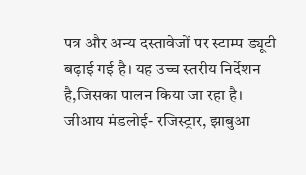पत्र और अन्य दस्तावेजों पर स्टाम्प ड्यूटी बढ़ाई गई है। यह उच्च स्तरीय निर्देशन है,जिसका पालन किया जा रहा है।
जीआय मंडलोई- रजिस्ट्रार, झाबुआ